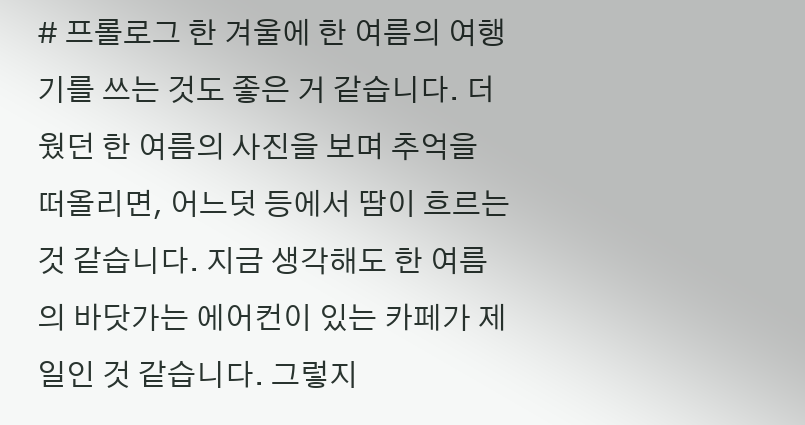# 프롤로그 한 겨울에 한 여름의 여행기를 쓰는 것도 좋은 거 같습니다. 더웠던 한 여름의 사진을 보며 추억을 떠올리면, 어느덧 등에서 땀이 흐르는 것 같습니다. 지금 생각해도 한 여름의 바닷가는 에어컨이 있는 카페가 제일인 것 같습니다. 그렇지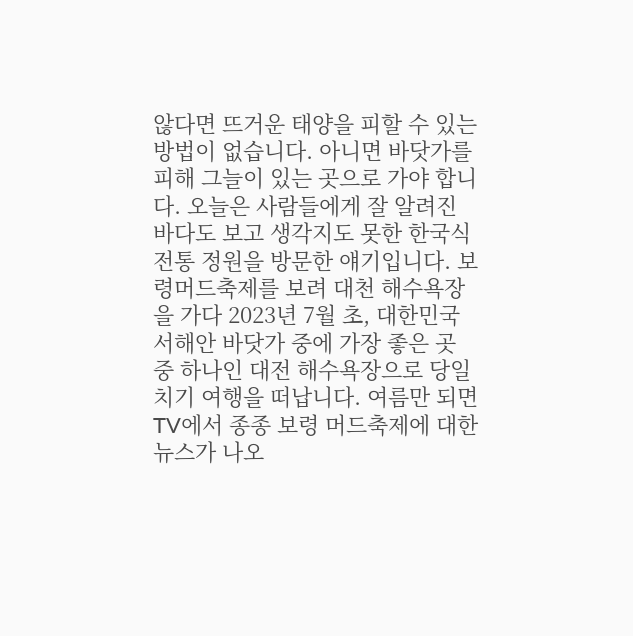않다면 뜨거운 태양을 피할 수 있는 방법이 없습니다. 아니면 바닷가를 피해 그늘이 있는 곳으로 가야 합니다. 오늘은 사람들에게 잘 알려진 바다도 보고 생각지도 못한 한국식 전통 정원을 방문한 얘기입니다. 보령머드축제를 보려 대천 해수욕장을 가다 2023년 7월 초, 대한민국 서해안 바닷가 중에 가장 좋은 곳 중 하나인 대전 해수욕장으로 당일치기 여행을 떠납니다. 여름만 되면 TV에서 종종 보령 머드축제에 대한 뉴스가 나오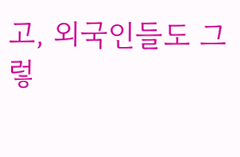고, 외국인들도 그렇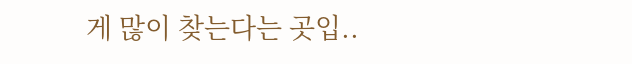게 많이 찾는다는 곳입..